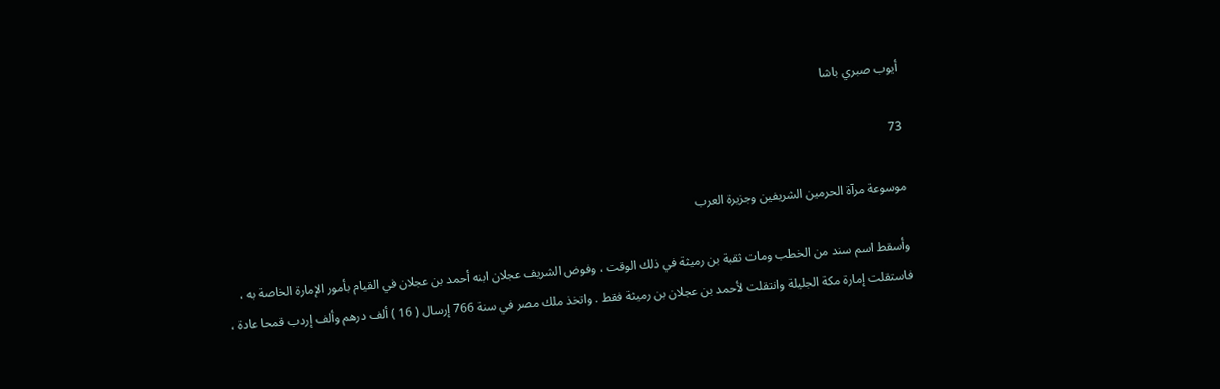أيوب صبري باشا

73

موسوعة مرآة الحرمين الشريفين وجزيرة العرب

وأسقط اسم سند من الخطب ومات ثقبة بن رميثة في ذلك الوقت ، وفوض الشريف عجلان ابنه أحمد بن عجلان في القيام بأمور الإمارة الخاصة به ، فاستقلت إمارة مكة الجليلة وانتقلت لأحمد بن عجلان بن رميثة فقط . واتخذ ملك مصر في سنة 766 إرسال ( 16 ) ألف درهم وألف إردب قمحا عادة ،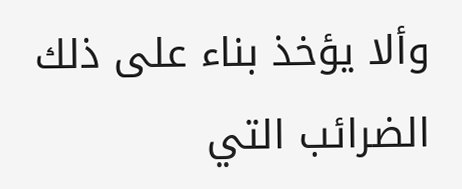وألا يؤخذ بناء على ذلك الضرائب التي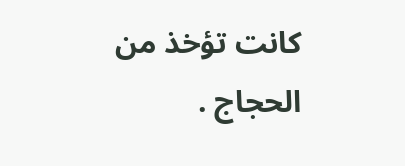كانت تؤخذ من الحجاج .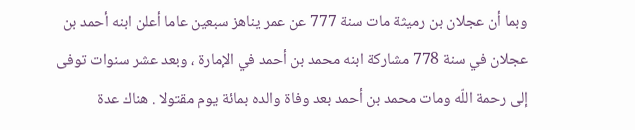وبما أن عجلان بن رميثة مات سنة 777 عن عمر يناهز سبعين عاما أعلن ابنه أحمد بن عجلان في سنة 778 مشاركة ابنه محمد بن أحمد في الإمارة ، وبعد عشر سنوات توفى إلى رحمة اللّه ومات محمد بن أحمد بعد وفاة والده بمائة يوم مقتولا . هناك عدة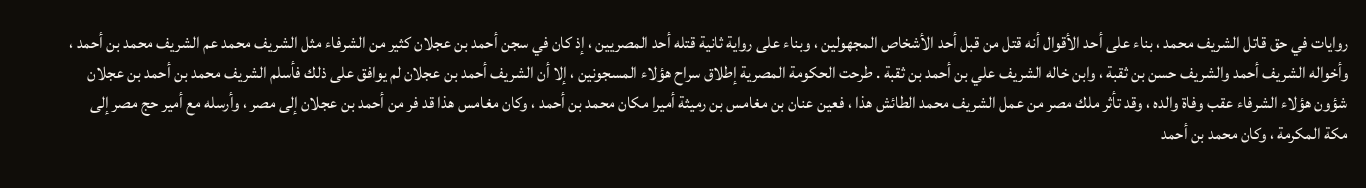روايات في حق قاتل الشريف محمد ، بناء على أحد الأقوال أنه قتل من قبل أحد الأشخاص المجهولين ، وبناء على رواية ثانية قتله أحد المصريين ، إذ كان في سجن أحمد بن عجلان كثير من الشرفاء مثل الشريف محمد عم الشريف محمد بن أحمد ، وأخواله الشريف أحمد والشريف حسن بن ثقبة ، وابن خاله الشريف علي بن أحمد بن ثقبة . طرحت الحكومة المصرية إطلاق سراح هؤلاء المسجونين ، إلا أن الشريف أحمد بن عجلان لم يوافق على ذلك فأسلم الشريف محمد بن أحمد بن عجلان شؤون هؤلاء الشرفاء عقب وفاة والده ، وقد تأثر ملك مصر من عمل الشريف محمد الطائش هذا ، فعين عنان بن مغامس بن رميثة أميرا مكان محمد بن أحمد ، وكان مغامس هذا قد فر من أحمد بن عجلان إلى مصر ، وأرسله مع أمير حج مصر إلى مكة المكرمة ، وكان محمد بن أحمد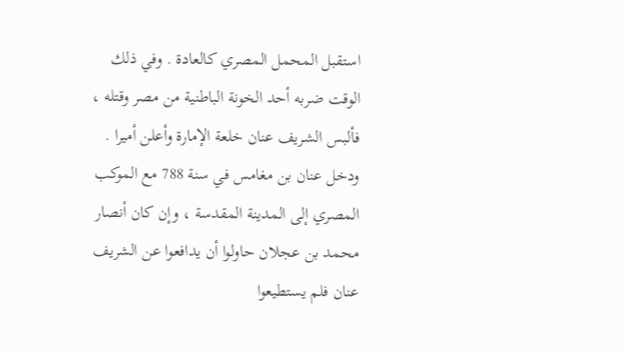استقبل المحمل المصري كالعادة . وفي ذلك الوقت ضربه أحد الخونة الباطنية من مصر وقتله ، فألبس الشريف عنان خلعة الإمارة وأعلن أميرا . ودخل عنان بن مغامس في سنة 788 مع الموكب المصري إلى المدينة المقدسة ، وإن كان أنصار محمد بن عجلان حاولوا أن يدافعوا عن الشريف عنان فلم يستطيعوا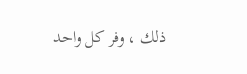ذلك ، وفر كل واحد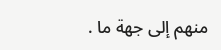منهم إلى جهة ما .